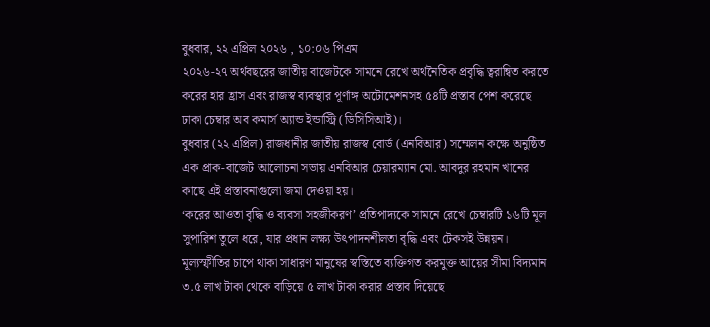বুধবার, ২২ এপ্রিল ২০২৬ , ১০:০৬ পিএম
২০২৬-২৭ অর্থবছরের জাতীয় বাজেটকে সামনে রেখে অর্থনৈতিক প্রবৃদ্ধি ত্বরান্বিত করতে করের হার হ্রাস এবং রাজস্ব ব্যবস্থার পূর্ণাঙ্গ অটোমেশনসহ ৫৪টি প্রস্তাব পেশ করেছে ঢাকা চেম্বার অব কমার্স অ্যান্ড ইন্ডাস্ট্রি (ডিসিসিআই)।
বুধবার (২২ এপ্রিল) রাজধানীর জাতীয় রাজস্ব বোর্ড (এনবিআর) সম্মেলন কক্ষে অনুষ্ঠিত এক প্রাক-বাজেট আলোচনা সভায় এনবিআর চেয়ারম্যান মো. আবদুর রহমান খানের কাছে এই প্রস্তাবনাগুলো জমা দেওয়া হয়।
‘করের আওতা বৃদ্ধি ও ব্যবসা সহজীকরণ’ প্রতিপাদ্যকে সামনে রেখে চেম্বারটি ১৬টি মূল সুপারিশ তুলে ধরে, যার প্রধান লক্ষ্য উৎপাদনশীলতা বৃদ্ধি এবং টেকসই উন্নয়ন।
মূল্যস্ফীতির চাপে থাকা সাধারণ মানুষের স্বস্তিতে ব্যক্তিগত করমুক্ত আয়ের সীমা বিদ্যমান ৩.৫ লাখ টাকা থেকে বাড়িয়ে ৫ লাখ টাকা করার প্রস্তাব দিয়েছে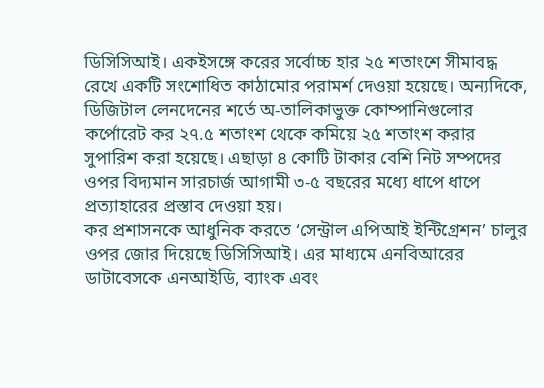ডিসিসিআই। একইসঙ্গে করের সর্বোচ্চ হার ২৫ শতাংশে সীমাবদ্ধ রেখে একটি সংশোধিত কাঠামোর পরামর্শ দেওয়া হয়েছে। অন্যদিকে, ডিজিটাল লেনদেনের শর্তে অ-তালিকাভুক্ত কোম্পানিগুলোর কর্পোরেট কর ২৭.৫ শতাংশ থেকে কমিয়ে ২৫ শতাংশ করার সুপারিশ করা হয়েছে। এছাড়া ৪ কোটি টাকার বেশি নিট সম্পদের ওপর বিদ্যমান সারচার্জ আগামী ৩-৫ বছরের মধ্যে ধাপে ধাপে প্রত্যাহারের প্রস্তাব দেওয়া হয়।
কর প্রশাসনকে আধুনিক করতে ‘সেন্ট্রাল এপিআই ইন্টিগ্রেশন’ চালুর ওপর জোর দিয়েছে ডিসিসিআই। এর মাধ্যমে এনবিআরের ডাটাবেসকে এনআইডি, ব্যাংক এবং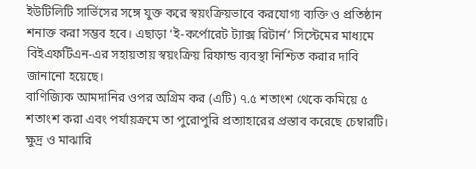ইউটিলিটি সার্ভিসের সঙ্গে যুক্ত করে স্বয়ংক্রিয়ভাবে করযোগ্য ব্যক্তি ও প্রতিষ্ঠান শনাক্ত করা সম্ভব হবে। এছাড়া ‘ই-কর্পোরেট ট্যাক্স রিটার্ন’ সিস্টেমের মাধ্যমে বিইএফটিএন-এর সহায়তায় স্বয়ংক্রিয় রিফান্ড ব্যবস্থা নিশ্চিত করার দাবি জানানো হয়েছে।
বাণিজ্যিক আমদানির ওপর অগ্রিম কর (এটি) ৭.৫ শতাংশ থেকে কমিয়ে ৫ শতাংশ করা এবং পর্যায়ক্রমে তা পুরোপুরি প্রত্যাহারের প্রস্তাব করেছে চেম্বারটি। ক্ষুদ্র ও মাঝারি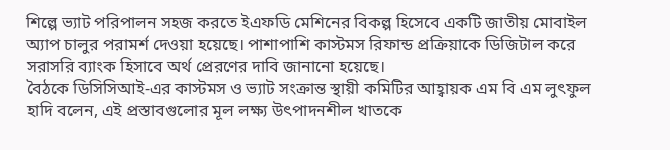শিল্পে ভ্যাট পরিপালন সহজ করতে ইএফডি মেশিনের বিকল্প হিসেবে একটি জাতীয় মোবাইল অ্যাপ চালুর পরামর্শ দেওয়া হয়েছে। পাশাপাশি কাস্টমস রিফান্ড প্রক্রিয়াকে ডিজিটাল করে সরাসরি ব্যাংক হিসাবে অর্থ প্রেরণের দাবি জানানো হয়েছে।
বৈঠকে ডিসিসিআই-এর কাস্টমস ও ভ্যাট সংক্রান্ত স্থায়ী কমিটির আহ্বায়ক এম বি এম লুৎফুল হাদি বলেন, এই প্রস্তাবগুলোর মূল লক্ষ্য উৎপাদনশীল খাতকে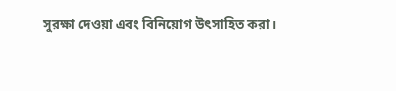সুরক্ষা দেওয়া এবং বিনিয়োগ উৎসাহিত করা।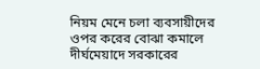নিয়ম মেনে চলা ব্যবসায়ীদের ওপর করের বোঝা কমালে দীর্ঘমেয়াদে সরকারের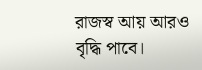রাজস্ব আয় আরও বৃদ্ধি পাবে।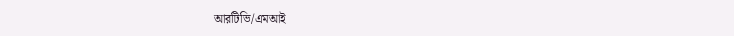আরটিভি/এমআই